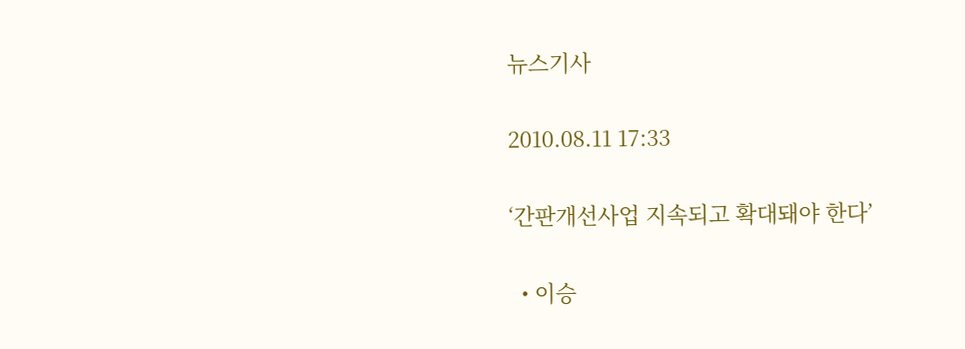뉴스기사

2010.08.11 17:33

‘간판개선사업 지속되고 확대돼야 한다’

  • 이승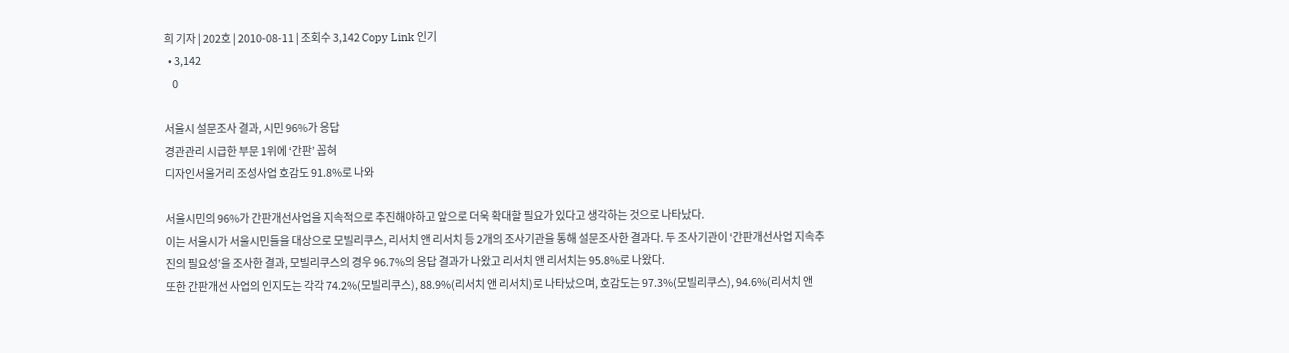희 기자 | 202호 | 2010-08-11 | 조회수 3,142 Copy Link 인기
  • 3,142
    0

서울시 설문조사 결과, 시민 96%가 응답
경관관리 시급한 부문 1위에 ‘간판’ 꼽혀
디자인서울거리 조성사업 호감도 91.8%로 나와

서울시민의 96%가 간판개선사업을 지속적으로 추진해야하고 앞으로 더욱 확대할 필요가 있다고 생각하는 것으로 나타났다.
이는 서울시가 서울시민들을 대상으로 모빌리쿠스, 리서치 앤 리서치 등 2개의 조사기관을 통해 설문조사한 결과다. 두 조사기관이 ‘간판개선사업 지속추진의 필요성’을 조사한 결과, 모빌리쿠스의 경우 96.7%의 응답 결과가 나왔고 리서치 앤 리서치는 95.8%로 나왔다.
또한 간판개선 사업의 인지도는 각각 74.2%(모빌리쿠스), 88.9%(리서치 앤 리서치)로 나타났으며, 호감도는 97.3%(모빌리쿠스), 94.6%(리서치 앤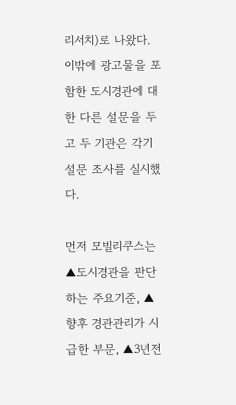리서치)로 나왔다.
이밖에 광고물을 포함한 도시경관에 대한 다른 설문을 두고 두 기관은 각기 설문 조사를 실시했다.

먼저 모빌리쿠스는 ▲도시경관을 판단하는 주요기준, ▲향후 경관관리가 시급한 부문, ▲3년전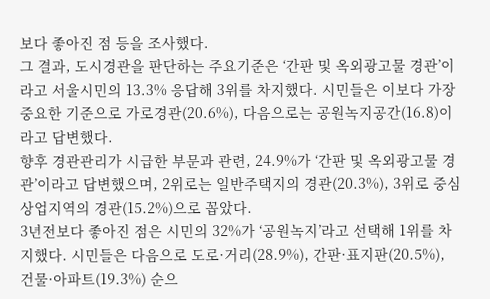보다 좋아진 점 등을 조사했다.
그 결과, 도시경관을 판단하는 주요기준은 ‘간판 및 옥외광고물 경관’이라고 서울시민의 13.3% 응답해 3위를 차지했다. 시민들은 이보다 가장 중요한 기준으로 가로경관(20.6%), 다음으로는 공원녹지공간(16.8)이라고 답변했다.
향후 경관관리가 시급한 부문과 관련, 24.9%가 ‘간판 및 옥외광고물 경관’이라고 답변했으며, 2위로는 일반주택지의 경관(20.3%), 3위로 중심상업지역의 경관(15.2%)으로 꼽았다.
3년전보다 좋아진 점은 시민의 32%가 ‘공원녹지’라고 선택해 1위를 차지했다. 시민들은 다음으로 도로·거리(28.9%), 간판·표지판(20.5%), 건물·아파트(19.3%) 순으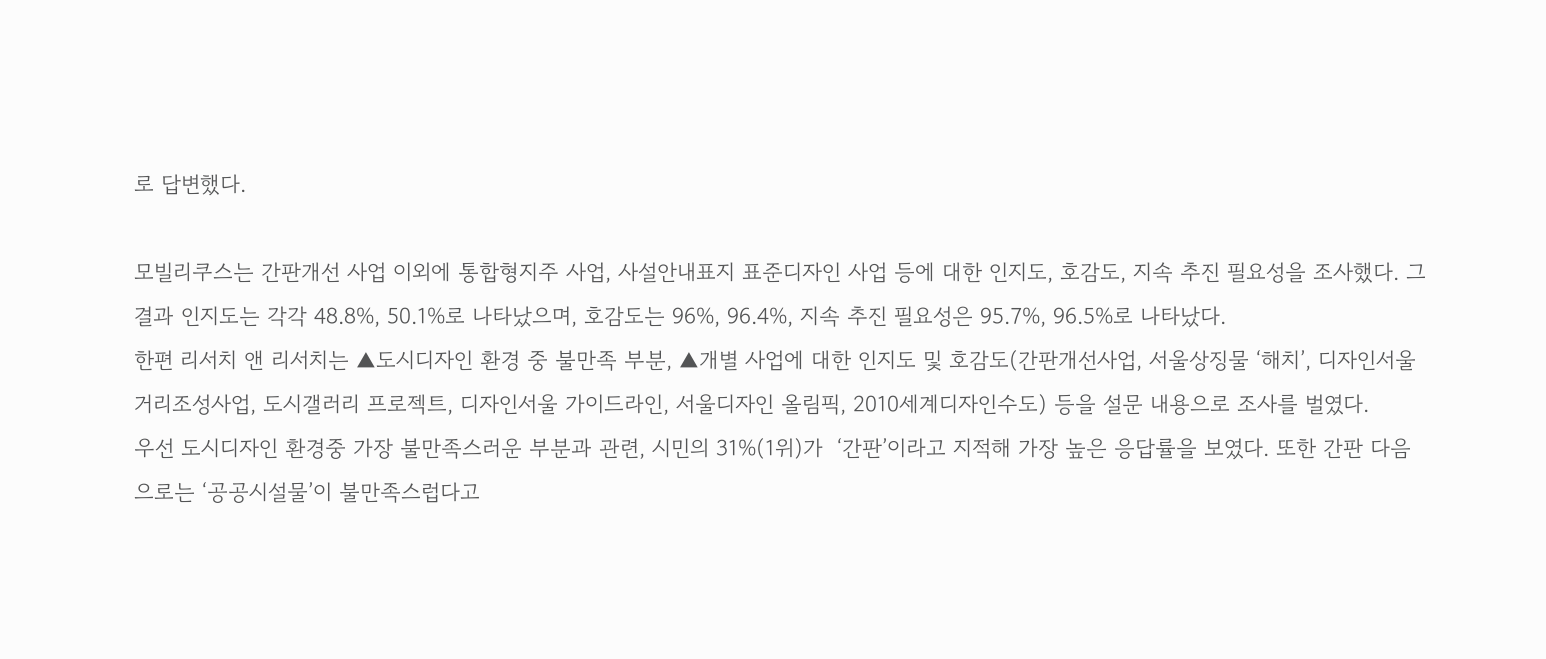로 답변했다.

모빌리쿠스는 간판개선 사업 이외에 통합형지주 사업, 사설안내표지 표준디자인 사업 등에 대한 인지도, 호감도, 지속 추진 필요성을 조사했다. 그결과 인지도는 각각 48.8%, 50.1%로 나타났으며, 호감도는 96%, 96.4%, 지속 추진 필요성은 95.7%, 96.5%로 나타났다.
한편 리서치 앤 리서치는 ▲도시디자인 환경 중 불만족 부분, ▲개별 사업에 대한 인지도 및 호감도(간판개선사업, 서울상징물 ‘해치’, 디자인서울거리조성사업, 도시갤러리 프로젝트, 디자인서울 가이드라인, 서울디자인 올림픽, 2010세계디자인수도) 등을 설문 내용으로 조사를 벌였다.
우선 도시디자인 환경중 가장 불만족스러운 부분과 관련, 시민의 31%(1위)가  ‘간판’이라고 지적해 가장 높은 응답률을 보였다. 또한 간판 다음으로는 ‘공공시설물’이 불만족스럽다고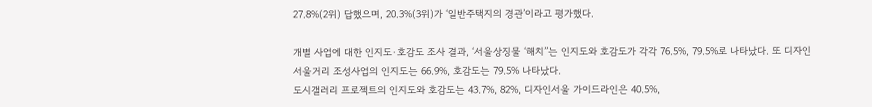27.8%(2위) 답했으며, 20.3%(3위)가 ‘일반주택지의 경관’이라고 평가했다.

개별 사업에 대한 인지도·호감도 조사 결과, ‘서울상징물 ‘해치’’는 인지도와 호감도가 각각 76.5%, 79.5%로 나타났다. 또 디자인서울거리 조성사업의 인지도는 66.9%, 호감도는 79.5% 나타났다.
도시갤러리 프로젝트의 인지도와 호감도는 43.7%, 82%, 디자인서울 가이드라인은 40.5%,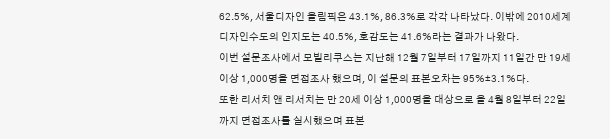62.5%, 서울디자인 올림픽은 43.1%, 86.3%로 각각 나타났다. 이밖에 2010세계디자인수도의 인지도는 40.5%, 호감도는 41.6%라는 결과가 나왔다.
이번 설문조사에서 모빌리쿠스는 지난해 12월 7일부터 17일까지 11일간 만 19세 이상 1,000명을 면접조사 했으며, 이 설문의 표본오차는 95%±3.1%다.
또한 리서치 앤 리서치는 만 20세 이상 1,000명을 대상으로 올 4월 8일부터 22일까지 면접조사를 실시했으며 표본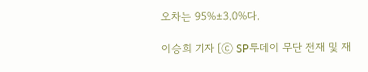오차는 95%±3.0%다.

이승희 기자 [ⓒ SP투데이 무단 전재 및 재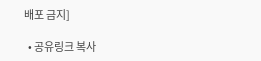배포 금지]

  • 공유링크 복사